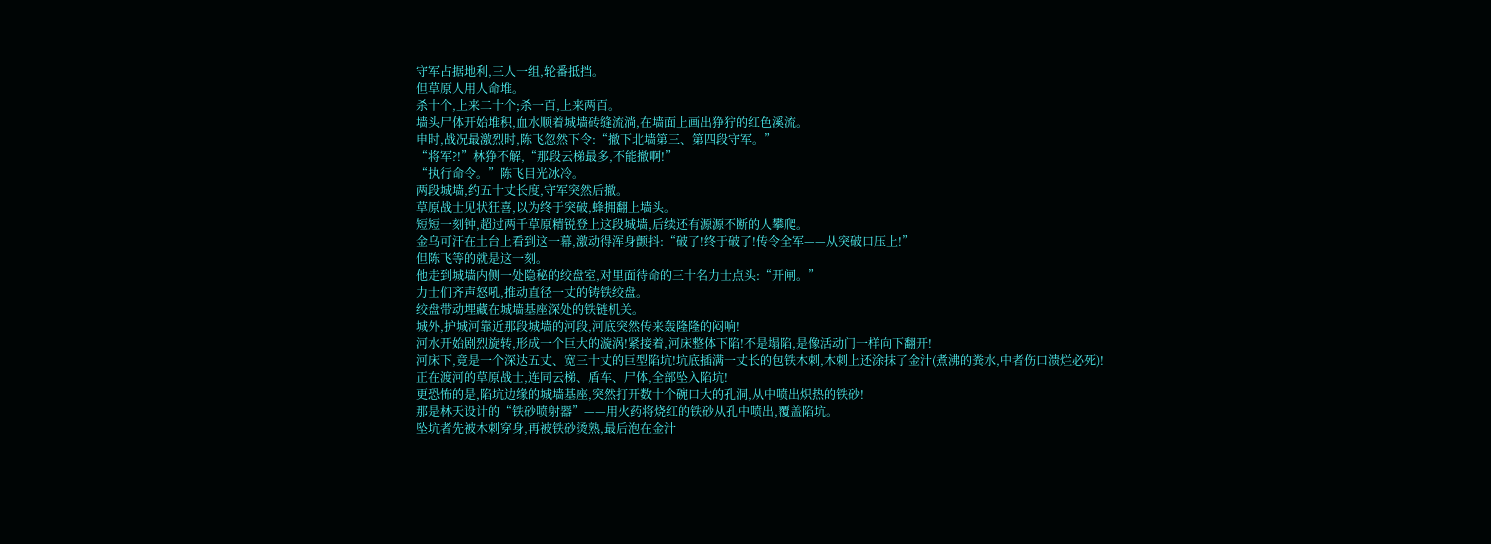守军占据地利,三人一组,轮番抵挡。
但草原人用人命堆。
杀十个,上来二十个;杀一百,上来两百。
墙头尸体开始堆积,血水顺着城墙砖缝流淌,在墙面上画出狰狞的红色溪流。
申时,战况最激烈时,陈飞忽然下令:“撤下北墙第三、第四段守军。”
“将军?!”林狰不解,“那段云梯最多,不能撤啊!”
“执行命令。”陈飞目光冰冷。
两段城墙,约五十丈长度,守军突然后撤。
草原战士见状狂喜,以为终于突破,蜂拥翻上墙头。
短短一刻钟,超过两千草原精锐登上这段城墙,后续还有源源不断的人攀爬。
金乌可汗在土台上看到这一幕,激动得浑身颤抖:“破了!终于破了!传令全军——从突破口压上!”
但陈飞等的就是这一刻。
他走到城墙内侧一处隐秘的绞盘室,对里面待命的三十名力士点头:“开闸。”
力士们齐声怒吼,推动直径一丈的铸铁绞盘。
绞盘带动埋藏在城墙基座深处的铁链机关。
城外,护城河靠近那段城墙的河段,河底突然传来轰隆隆的闷响!
河水开始剧烈旋转,形成一个巨大的漩涡!紧接着,河床整体下陷!不是塌陷,是像活动门一样向下翻开!
河床下,竟是一个深达五丈、宽三十丈的巨型陷坑!坑底插满一丈长的包铁木刺,木刺上还涂抹了金汁(煮沸的粪水,中者伤口溃烂必死)!
正在渡河的草原战士,连同云梯、盾车、尸体,全部坠入陷坑!
更恐怖的是,陷坑边缘的城墙基座,突然打开数十个碗口大的孔洞,从中喷出炽热的铁砂!
那是林天设计的“铁砂喷射器”——用火药将烧红的铁砂从孔中喷出,覆盖陷坑。
坠坑者先被木刺穿身,再被铁砂烫熟,最后泡在金汁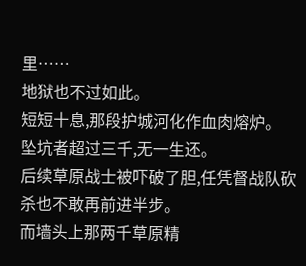里……
地狱也不过如此。
短短十息,那段护城河化作血肉熔炉。
坠坑者超过三千,无一生还。
后续草原战士被吓破了胆,任凭督战队砍杀也不敢再前进半步。
而墙头上那两千草原精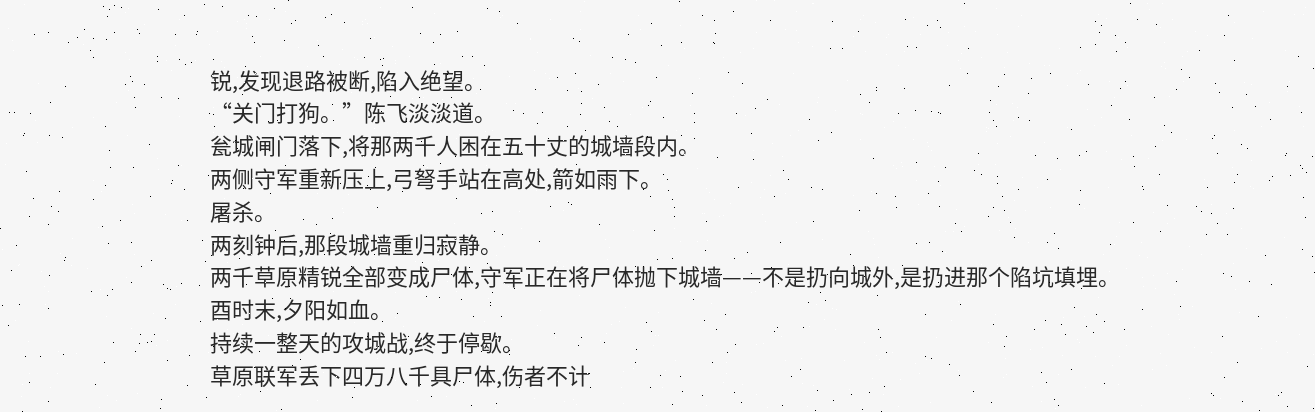锐,发现退路被断,陷入绝望。
“关门打狗。”陈飞淡淡道。
瓮城闸门落下,将那两千人困在五十丈的城墙段内。
两侧守军重新压上,弓弩手站在高处,箭如雨下。
屠杀。
两刻钟后,那段城墙重归寂静。
两千草原精锐全部变成尸体,守军正在将尸体抛下城墙——不是扔向城外,是扔进那个陷坑填埋。
酉时末,夕阳如血。
持续一整天的攻城战,终于停歇。
草原联军丢下四万八千具尸体,伤者不计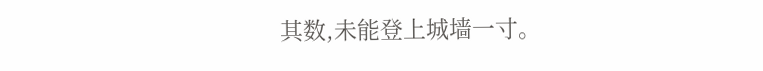其数,未能登上城墙一寸。